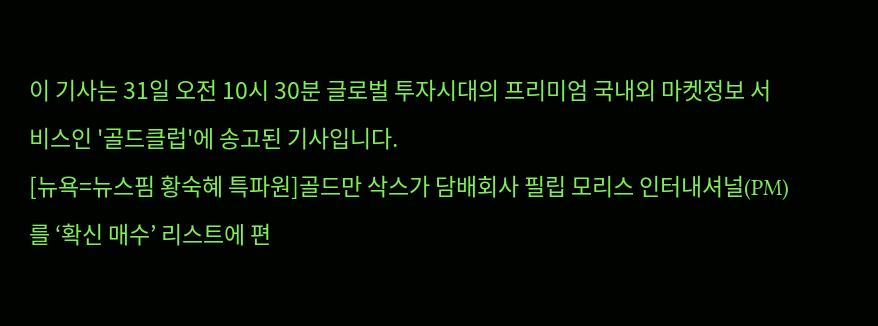이 기사는 31일 오전 10시 30분 글로벌 투자시대의 프리미엄 국내외 마켓정보 서비스인 '골드클럽'에 송고된 기사입니다.
[뉴욕=뉴스핌 황숙혜 특파원]골드만 삭스가 담배회사 필립 모리스 인터내셔널(PM)를 ‘확신 매수’ 리스트에 편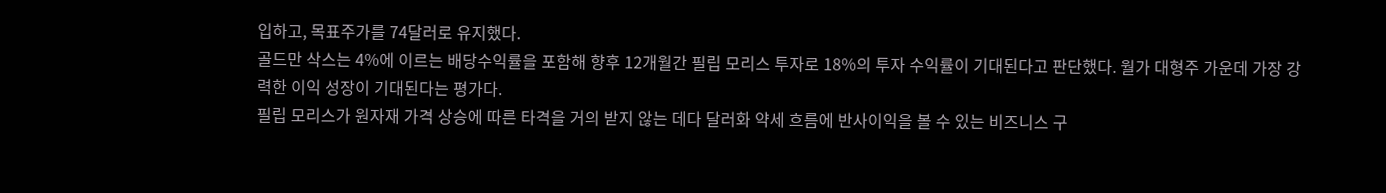입하고, 목표주가를 74달러로 유지했다.
골드만 삭스는 4%에 이르는 배당수익률을 포함해 향후 12개월간 필립 모리스 투자로 18%의 투자 수익률이 기대된다고 판단했다. 월가 대형주 가운데 가장 강력한 이익 성장이 기대된다는 평가다.
필립 모리스가 원자재 가격 상승에 따른 타격을 거의 받지 않는 데다 달러화 약세 흐름에 반사이익을 볼 수 있는 비즈니스 구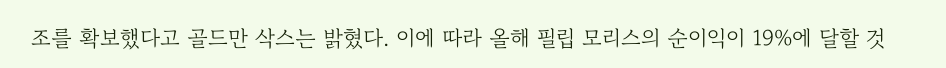조를 확보했다고 골드만 삭스는 밝혔다. 이에 따라 올해 필립 모리스의 순이익이 19%에 달할 것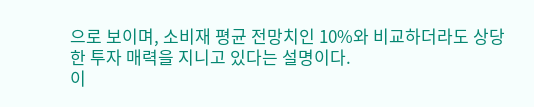으로 보이며, 소비재 평균 전망치인 10%와 비교하더라도 상당한 투자 매력을 지니고 있다는 설명이다.
이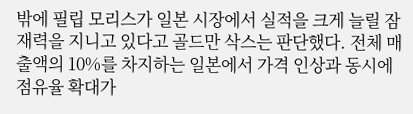밖에 필립 모리스가 일본 시장에서 실적을 크게 늘릴 잠재력을 지니고 있다고 골드만 삭스는 판단했다. 전체 매출액의 10%를 차지하는 일본에서 가격 인상과 동시에 점유율 확대가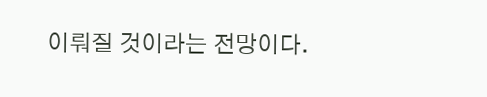이뤄질 것이라는 전망이다.